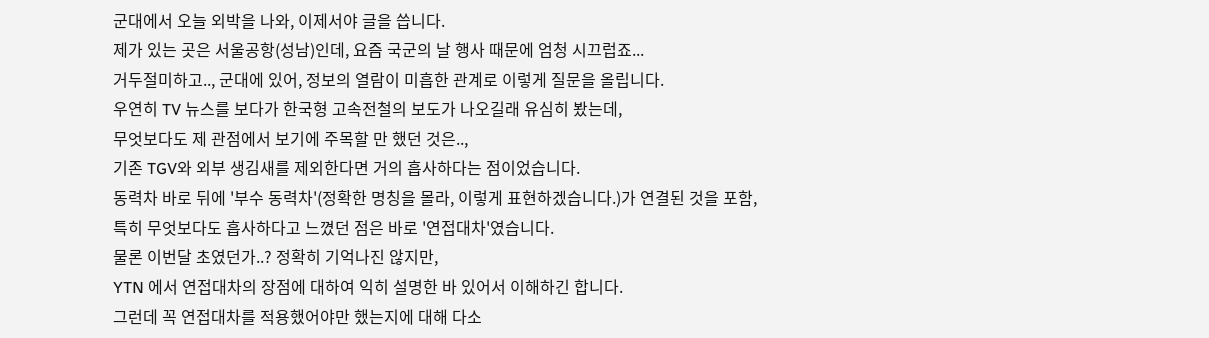군대에서 오늘 외박을 나와, 이제서야 글을 씁니다.
제가 있는 곳은 서울공항(성남)인데, 요즘 국군의 날 행사 때문에 엄청 시끄럽죠...
거두절미하고.., 군대에 있어, 정보의 열람이 미흡한 관계로 이렇게 질문을 올립니다.
우연히 TV 뉴스를 보다가 한국형 고속전철의 보도가 나오길래 유심히 봤는데,
무엇보다도 제 관점에서 보기에 주목할 만 했던 것은..,
기존 TGV와 외부 생김새를 제외한다면 거의 흡사하다는 점이었습니다.
동력차 바로 뒤에 '부수 동력차'(정확한 명칭을 몰라, 이렇게 표현하겠습니다.)가 연결된 것을 포함,
특히 무엇보다도 흡사하다고 느꼈던 점은 바로 '연접대차'였습니다.
물론 이번달 초였던가..? 정확히 기억나진 않지만,
YTN 에서 연접대차의 장점에 대하여 익히 설명한 바 있어서 이해하긴 합니다.
그런데 꼭 연접대차를 적용했어야만 했는지에 대해 다소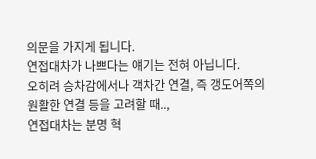의문을 가지게 됩니다.
연접대차가 나쁘다는 얘기는 전혀 아닙니다.
오히려 승차감에서나 객차간 연결, 즉 갱도어쪽의 원활한 연결 등을 고려할 때..,
연접대차는 분명 혁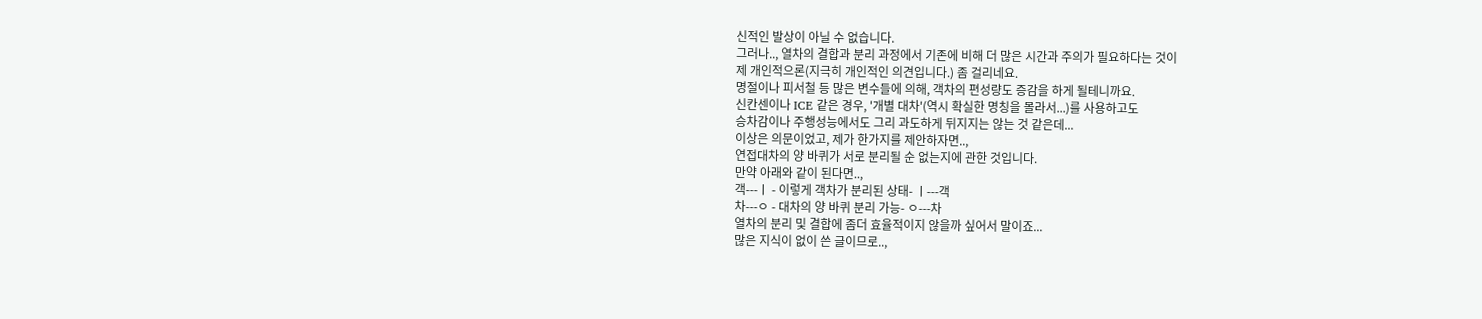신적인 발상이 아닐 수 없습니다.
그러나.., 열차의 결합과 분리 과정에서 기존에 비해 더 많은 시간과 주의가 필요하다는 것이
제 개인적으론(지극히 개인적인 의견입니다.) 좀 걸리네요.
명절이나 피서철 등 많은 변수들에 의해, 객차의 편성량도 증감을 하게 될테니까요.
신칸센이나 ICE 같은 경우, '개별 대차'(역시 확실한 명칭을 몰라서...)를 사용하고도
승차감이나 주행성능에서도 그리 과도하게 뒤지지는 않는 것 같은데...
이상은 의문이었고, 제가 한가지를 제안하자면..,
연접대차의 양 바퀴가 서로 분리될 순 없는지에 관한 것입니다.
만약 아래와 같이 된다면..,
객---ㅣ - 이렇게 객차가 분리된 상태- ㅣ---객
차---ㅇ - 대차의 양 바퀴 분리 가능- ㅇ---차
열차의 분리 및 결합에 좀더 효율적이지 않을까 싶어서 말이죠...
많은 지식이 없이 쓴 글이므로..,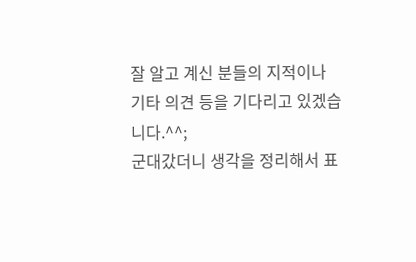잘 알고 계신 분들의 지적이나 기타 의견 등을 기다리고 있겠습니다.^^;
군대갔더니 생각을 정리해서 표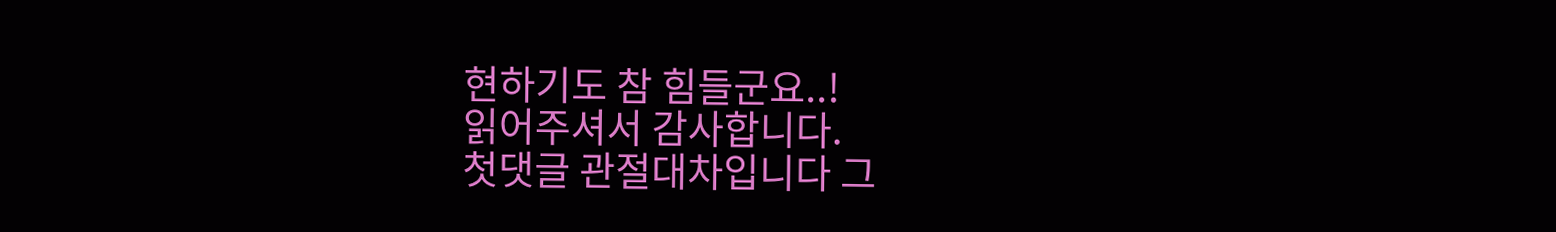현하기도 참 힘들군요..!
읽어주셔서 감사합니다.
첫댓글 관절대차입니다 그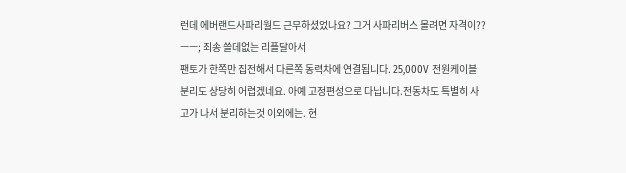런데 에버랜드사파리월드 근무하셨었나요? 그거 사파리버스 몰려면 자격이?? ㅡㅡ; 죄송 쓸데없는 리플달아서
팬토가 한쪽만 집전해서 다른쪽 동력차에 연결됩니다. 25,000V 전원케이블 분리도 상당히 어렵겠네요. 아예 고정편성으로 다닙니다.전동차도 특별히 사고가 나서 분리하는것 이외에는. 현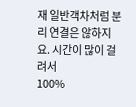재 일반객차처럼 분리 연결은 않하지요. 시간이 많이 걸려서
100%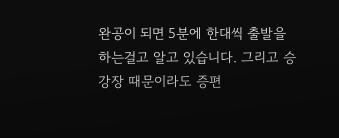완공이 되면 5분에 한대씩 출발을 하는걸고 알고 있습니다. 그리고 승강장 때문이라도 증편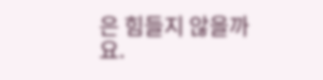은 힘들지 않을까요.